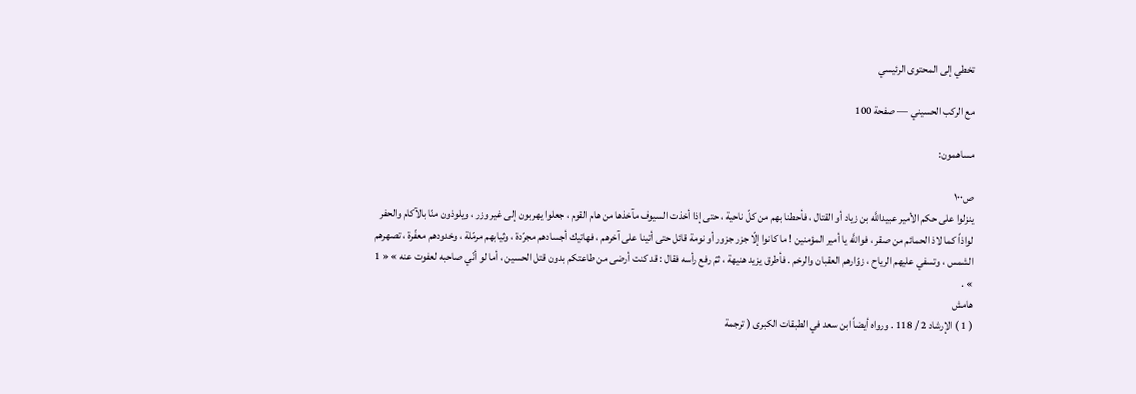تخطي إلى المحتوى الرئيسي

مع الركب الحسيني — صفحة 100

مساهمون:

ص١٠٠
ينزلوا على حكم الأمير عبيداللَّه بن زياد أو القتال ، فأحطنا بهم من كلّ ناحية ، حتى إذا أخذت السيوف مآخذها من هام القوم ، جعلوا يهربون إلى غير وزر ، ويلوذون منّا بالآكام والحفر لواذاً كما لاذ الحمائم من صقر ، فواللَّه يا أمير المؤمنين ! ما كانوا إلّا جزر جزور أو نومة قائل حتى أتينا على آخرهم ، فهاتيك أجسادهم مجرّدة ، وثيابهم مرمّلة ، وخدودهم معفّرة ، تصهرهم الشمس ، وتسفي عليهم الرياح ، زوّارهم العقبان والرخم . فأطرق يزيد هنيهة ، ثمّ رفع رأسه فقال : قد كنت أرضى من طاعتكم بدون قتل الحسين ، أما لو أنّي صاحبه لعفوت عنه » « 1 » .
هامش
( 1 ) الإرشاد 2 / 118 . ورواه أيضاً ابن سعد في الطبقات الكبرى ( ترجمة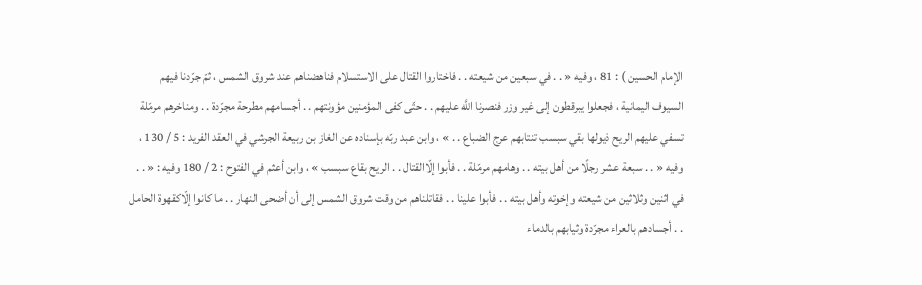الإمام الحسين ) : 81 ، وفيه « . . في سبعين من شيعته . . فاختاروا القتال على الاستسلام فناهضناهم عند شروق الشمس ، ثمّ جرّدنا فيهم السيوف اليمانية ، فجعلوا يبرقطون إلى غير وزر فنصرنا اللَّه عليهم . . حتّى كفى المؤمنين مؤونتهم . . أجسامهم مطرحة مجرّدة . . ومناخرهم مرمّلة تسفي عليهم الريح ذيولها بقي سبسب تنتابهم عرج الضباع . . » ، وابن عبد ربّه بإسناده عن الغاز بن ربيعة الجرشي في العقد الفريد : 5 / 130 ، وفيه « . . سبعة عشر رجلًا من أهل بيته . . وهامهم مرمّلة . . فأبوا إلّاالقتال . . الريح بقاع سبسب » ، وابن أعثم في الفتوح : 2 / 180 وفيه : « . . في اثنين وثلاثين من شيعته وإخوته وأهل بيته . . فأبوا علينا . . فقاتلناهم من وقت شروق الشمس إلى أن أضحى النهار . . ما كانوا إلّاكقهوة الحامل . . أجسادهم بالعراء مجرّدة وثيابهم بالدماء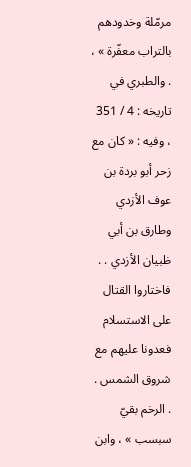مرمّلة وخدودهم بالتراب معفّرة » ، . والطبري في تاريخه : 4 / 351 ، وفيه : « كان مع زحر أبو بردة بن عوف الأزدي وطارق بن أبي ظبيان الأزدي . . فاختاروا القتال على الاستسلام فعدونا عليهم مع شروق الشمس . . الرخم بقيّ سبسب » ، وابن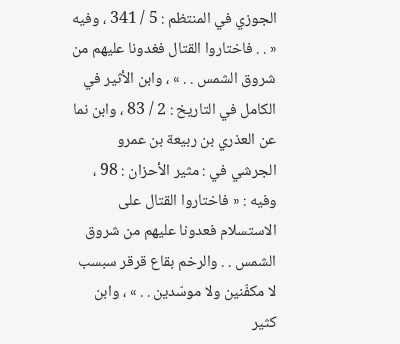الجوزي في المنتظم : 5 / 341 ، وفيه « . . فاختاروا القتال فغدونا عليهم من شروق الشمس . . » ، وابن الأثير في الكامل في التاريخ : 2 / 83 ، وابن نما عن العذري بن ربيعة بن عمرو الجرشي في : مثير الأحزان : 98 ، وفيه : « فاختاروا القتال على الاستسلام فعدونا عليهم من شروق الشمس . . والرخم بقاع قرقر سبسب لا مكفّنين ولا موسّدين . . » ، وابن كثير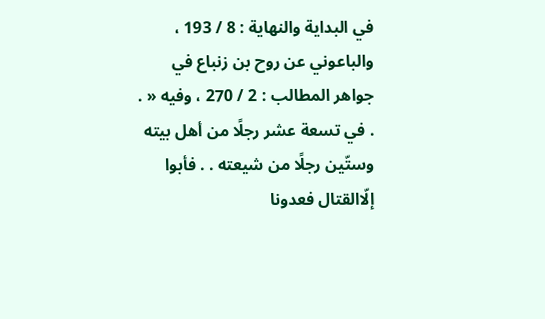في البداية والنهاية : 8 / 193 ، والباعوني عن روح بن زنباع في جواهر المطالب : 2 / 270 ، وفيه « . . في تسعة عشر رجلًا من أهل بيته وستّين رجلًا من شيعته . . فأبوا إلّاالقتال فعدونا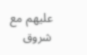عليهم مع شروق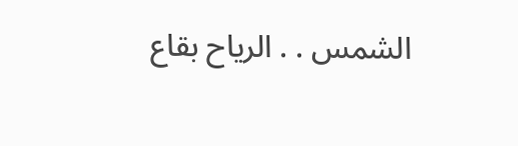الشمس . . الرياح بقاع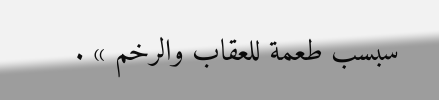سبسب طعمة للعقاب والرخم » .